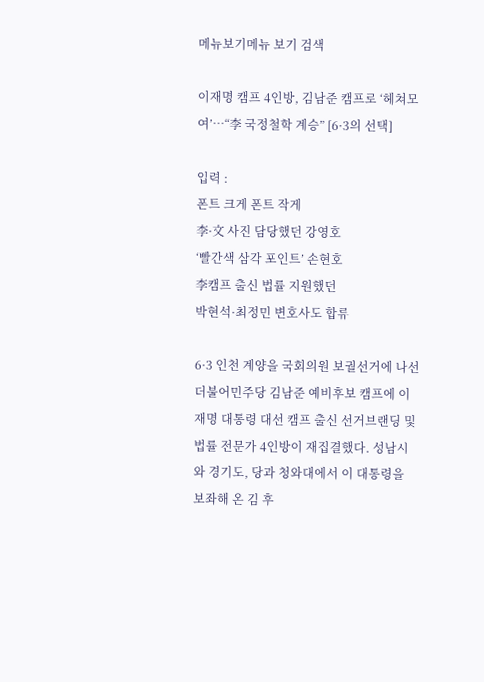메뉴보기메뉴 보기 검색

이재명 캠프 4인방, 김남준 캠프로 ‘헤쳐모여’…“李 국정철학 계승” [6·3의 선택]

입력 :
폰트 크게 폰트 작게
李·文 사진 담당했던 강영호
‘빨간색 삼각 포인트’ 손현호
李캠프 출신 법률 지원했던
박현석·최정민 변호사도 합류

6·3 인천 계양을 국회의원 보궐선거에 나선 더불어민주당 김남준 예비후보 캠프에 이재명 대통령 대선 캠프 출신 선거브랜딩 및 법률 전문가 4인방이 재집결했다. 성남시와 경기도, 당과 청와대에서 이 대통령을 보좌해 온 김 후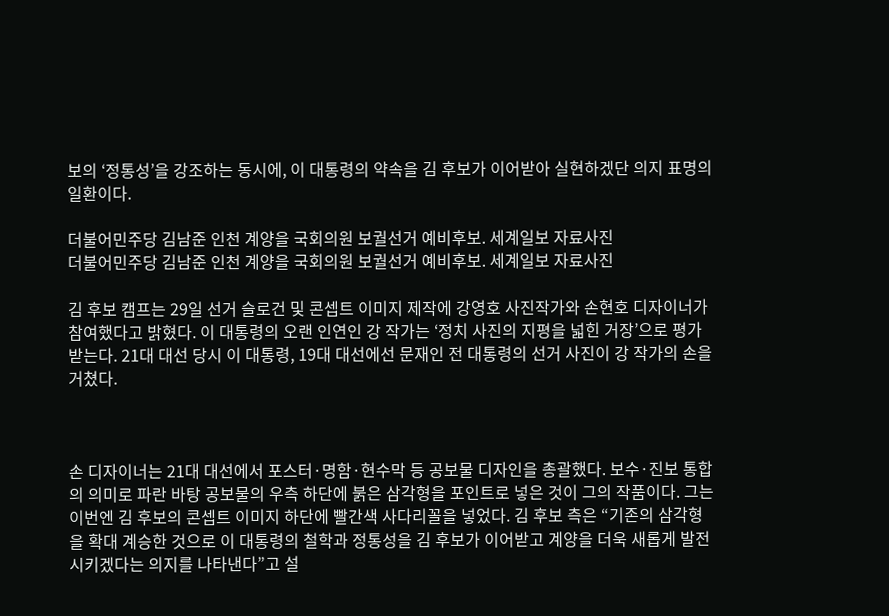보의 ‘정통성’을 강조하는 동시에, 이 대통령의 약속을 김 후보가 이어받아 실현하겠단 의지 표명의 일환이다.

더불어민주당 김남준 인천 계양을 국회의원 보궐선거 예비후보. 세계일보 자료사진
더불어민주당 김남준 인천 계양을 국회의원 보궐선거 예비후보. 세계일보 자료사진

김 후보 캠프는 29일 선거 슬로건 및 콘셉트 이미지 제작에 강영호 사진작가와 손현호 디자이너가 참여했다고 밝혔다. 이 대통령의 오랜 인연인 강 작가는 ‘정치 사진의 지평을 넓힌 거장’으로 평가받는다. 21대 대선 당시 이 대통령, 19대 대선에선 문재인 전 대통령의 선거 사진이 강 작가의 손을 거쳤다.



손 디자이너는 21대 대선에서 포스터·명함·현수막 등 공보물 디자인을 총괄했다. 보수·진보 통합의 의미로 파란 바탕 공보물의 우측 하단에 붉은 삼각형을 포인트로 넣은 것이 그의 작품이다. 그는 이번엔 김 후보의 콘셉트 이미지 하단에 빨간색 사다리꼴을 넣었다. 김 후보 측은 “기존의 삼각형을 확대 계승한 것으로 이 대통령의 철학과 정통성을 김 후보가 이어받고 계양을 더욱 새롭게 발전시키겠다는 의지를 나타낸다”고 설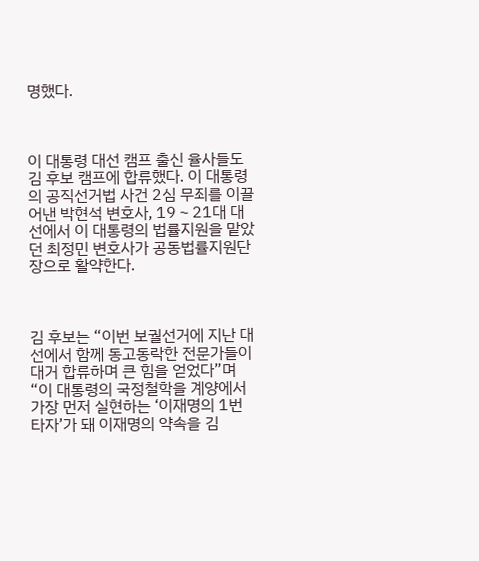명했다.



이 대통령 대선 캠프 출신 율사들도 김 후보 캠프에 합류했다. 이 대통령의 공직선거법 사건 2심 무죄를 이끌어낸 박현석 변호사, 19∼21대 대선에서 이 대통령의 법률지원을 맡았던 최정민 변호사가 공동법률지원단장으로 활약한다.



김 후보는 “이번 보궐선거에 지난 대선에서 함께 동고동락한 전문가들이 대거 합류하며 큰 힘을 얻었다”며 “이 대통령의 국정철학을 계양에서 가장 먼저 실현하는 ‘이재명의 1번 타자’가 돼 이재명의 약속을 김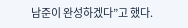남준이 완성하겠다”고 했다.